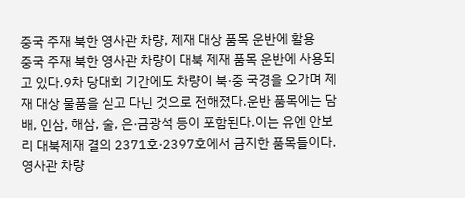중국 주재 북한 영사관 차량, 제재 대상 품목 운반에 활용
중국 주재 북한 영사관 차량이 대북 제재 품목 운반에 사용되고 있다.9차 당대회 기간에도 차량이 북·중 국경을 오가며 제재 대상 물품을 싣고 다닌 것으로 전해졌다.운반 품목에는 담배, 인삼, 해삼, 술, 은·금광석 등이 포함된다.이는 유엔 안보리 대북제재 결의 2371호·2397호에서 금지한 품목들이다.영사관 차량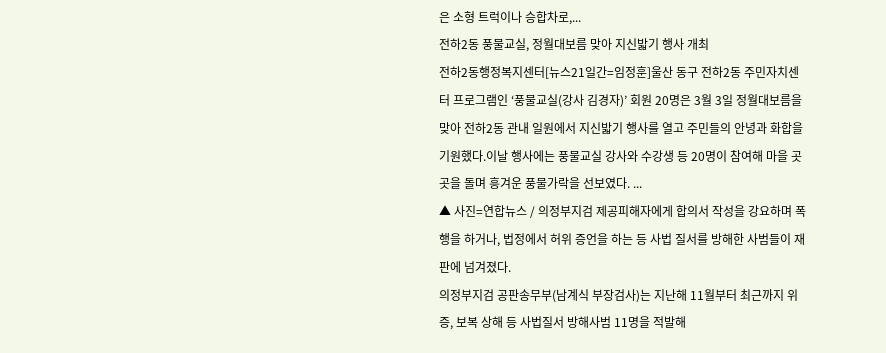은 소형 트럭이나 승합차로,...
전하2동 풍물교실, 정월대보름 맞아 지신밟기 행사 개최
전하2동행정복지센터[뉴스21일간=임정훈]울산 동구 전하2동 주민자치센터 프로그램인 ‘풍물교실(강사 김경자)’ 회원 20명은 3월 3일 정월대보름을 맞아 전하2동 관내 일원에서 지신밟기 행사를 열고 주민들의 안녕과 화합을 기원했다.이날 행사에는 풍물교실 강사와 수강생 등 20명이 참여해 마을 곳곳을 돌며 흥겨운 풍물가락을 선보였다. ...
▲ 사진=연합뉴스 / 의정부지검 제공피해자에게 합의서 작성을 강요하며 폭행을 하거나, 법정에서 허위 증언을 하는 등 사법 질서를 방해한 사범들이 재판에 넘겨졌다.
의정부지검 공판송무부(남계식 부장검사)는 지난해 11월부터 최근까지 위증, 보복 상해 등 사법질서 방해사범 11명을 적발해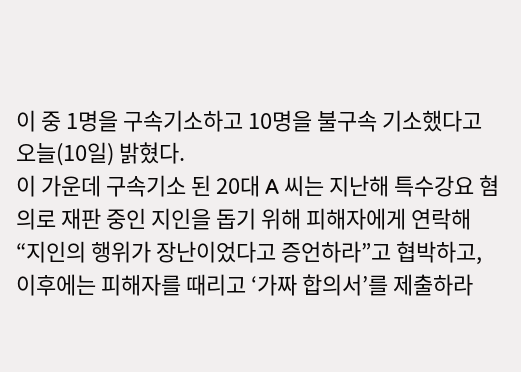이 중 1명을 구속기소하고 10명을 불구속 기소했다고 오늘(10일) 밝혔다.
이 가운데 구속기소 된 20대 A 씨는 지난해 특수강요 혐의로 재판 중인 지인을 돕기 위해 피해자에게 연락해 “지인의 행위가 장난이었다고 증언하라”고 협박하고, 이후에는 피해자를 때리고 ‘가짜 합의서’를 제출하라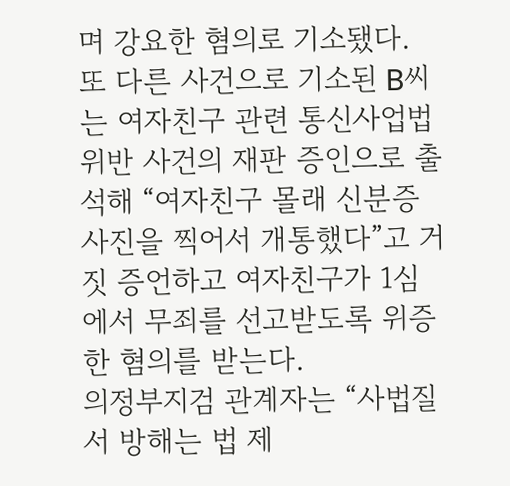며 강요한 혐의로 기소됐다.
또 다른 사건으로 기소된 B씨는 여자친구 관련 통신사업법 위반 사건의 재판 증인으로 출석해 “여자친구 몰래 신분증 사진을 찍어서 개통했다”고 거짓 증언하고 여자친구가 1심에서 무죄를 선고받도록 위증한 혐의를 받는다.
의정부지검 관계자는 “사법질서 방해는 법 제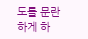도를 문란하게 하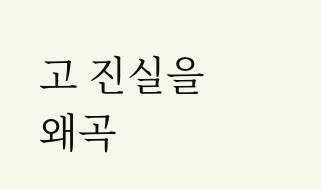고 진실을 왜곡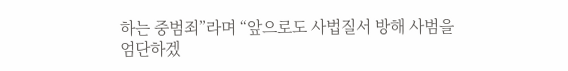하는 중범죄”라며 “앞으로도 사법질서 방해 사범을 엄단하겠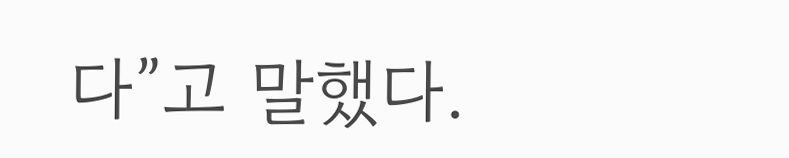다”고 말했다.